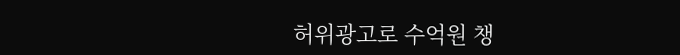허위광고로 수억원 챙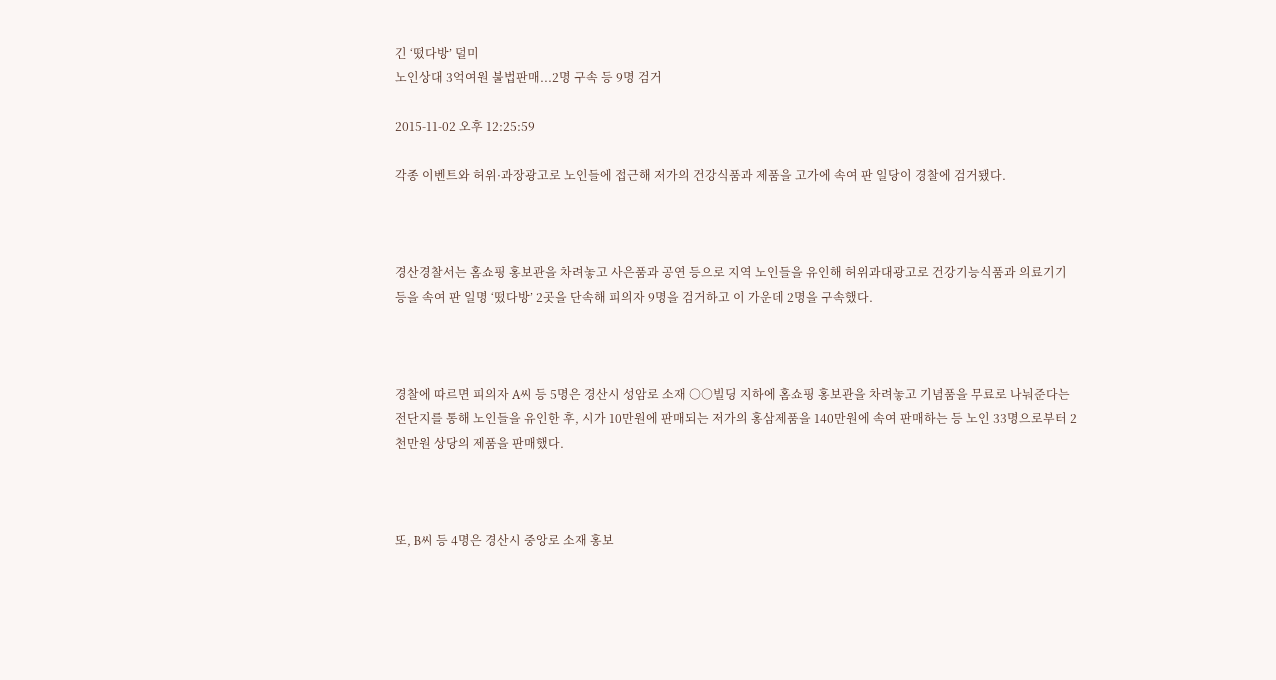긴 ‘떴다방’ 덜미
노인상대 3억여원 불법판매...2명 구속 등 9명 검거

2015-11-02 오후 12:25:59

각종 이벤트와 허위·과장광고로 노인들에 접근해 저가의 건강식품과 제품을 고가에 속여 판 일당이 경찰에 검거됐다.



경산경찰서는 홈쇼핑 홍보관을 차려놓고 사은품과 공연 등으로 지역 노인들을 유인해 허위과대광고로 건강기능식품과 의료기기 등을 속여 판 일명 ‘떴다방’ 2곳을 단속해 피의자 9명을 검거하고 이 가운데 2명을 구속했다.



경찰에 따르면 피의자 A씨 등 5명은 경산시 성암로 소재 ○○빌딩 지하에 홈쇼핑 홍보관을 차려놓고 기념품을 무료로 나눠준다는 전단지를 통해 노인들을 유인한 후, 시가 10만원에 판매되는 저가의 홍삼제품을 140만원에 속여 판매하는 등 노인 33명으로부터 2천만원 상당의 제품을 판매했다.



또, B씨 등 4명은 경산시 중앙로 소재 홍보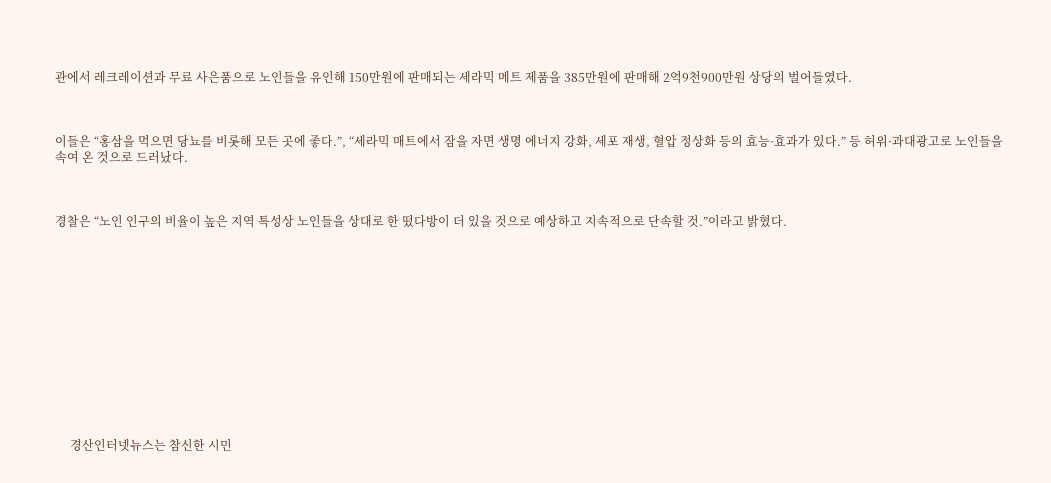관에서 레크레이션과 무료 사은품으로 노인들을 유인해 150만원에 판매되는 세라믹 메트 제품을 385만원에 판매해 2억9천900만원 상당의 벌어들였다.



이들은 “홍삼을 먹으면 당뇨를 비롯해 모든 곳에 좋다.”, “세라믹 매트에서 잠을 자면 생명 에너지 강화, 세포 재생, 혈압 정상화 등의 효능·효과가 있다.” 등 허위·과대광고로 노인들을 속여 온 것으로 드러났다.



경찰은 “노인 인구의 비율이 높은 지역 특성상 노인들을 상대로 한 떴다방이 더 있을 것으로 예상하고 지속적으로 단속할 것.”이라고 밝혔다.













     경산인터넷뉴스는 참신한 시민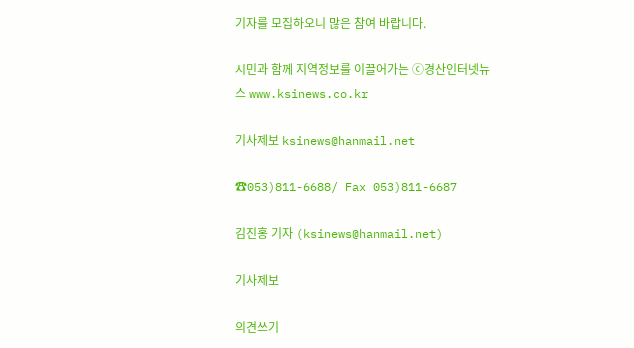기자를 모집하오니 많은 참여 바랍니다.

시민과 함께 지역정보를 이끌어가는 ⓒ경산인터넷뉴스 www.ksinews.co.kr

기사제보 ksinews@hanmail.net

☎053)811-6688/ Fax 053)811-6687

김진홍 기자 (ksinews@hanmail.net)

기사제보

의견쓰기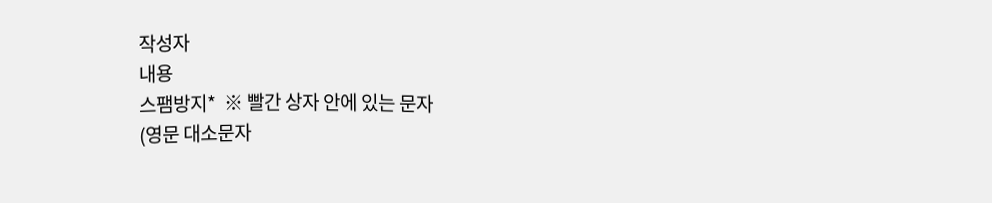작성자
내용
스팸방지*  ※ 빨간 상자 안에 있는 문자
(영문 대소문자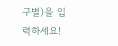구별)을 입력하세요!